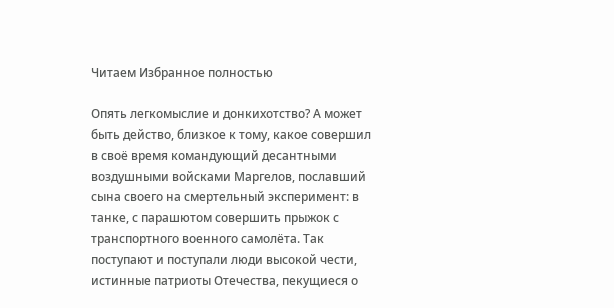Читаем Избранное полностью

Опять легкомыслие и донкихотство? А может быть действо, близкое к тому, какое совершил в своё время командующий десантными воздушными войсками Маргелов, пославший сына своего на смертельный эксперимент: в танке, с парашютом совершить прыжок с транспортного военного самолёта. Так поступают и поступали люди высокой чести, истинные патриоты Отечества, пекущиеся о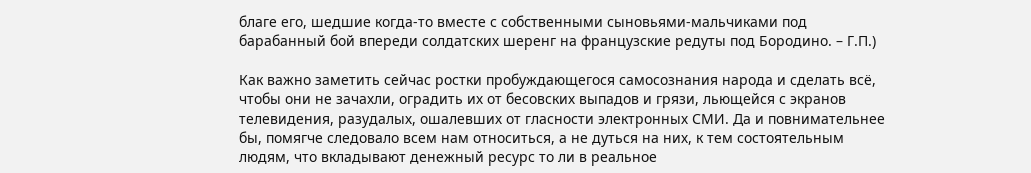благе его, шедшие когда-то вместе с собственными сыновьями-мальчиками под барабанный бой впереди солдатских шеренг на французские редуты под Бородино. – Г.П.)

Как важно заметить сейчас ростки пробуждающегося самосознания народа и сделать всё, чтобы они не зачахли, оградить их от бесовских выпадов и грязи, льющейся с экранов телевидения, разудалых, ошалевших от гласности электронных СМИ. Да и повнимательнее бы, помягче следовало всем нам относиться, а не дуться на них, к тем состоятельным людям, что вкладывают денежный ресурс то ли в реальное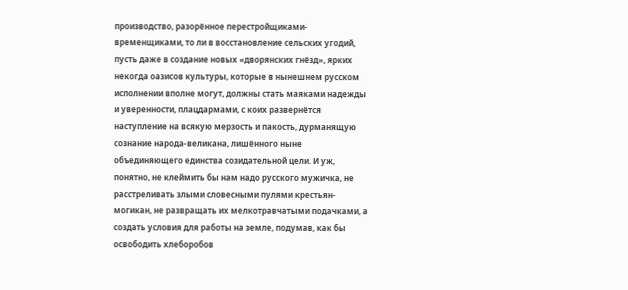производство, разорённое перестройщиками-временщиками, то ли в восстановление сельских угодий, пусть даже в создание новых «дворянских гнёзд», ярких некогда оазисов культуры, которые в нынешнем русском исполнении вполне могут, должны стать маяками надежды и уверенности, плацдармами, с коих развернётся наступление на всякую мерзость и пакость, дурманящую сознание народа-великана, лишённого ныне объединяющего единства созидательной цели. И уж, понятно, не клеймить бы нам надо русского мужичка, не расстреливать злыми словесными пулями крестьян-могикан, не развращать их мелкотравчатыми подачками, а создать условия для работы на земле, подумав, как бы освободить хлеборобов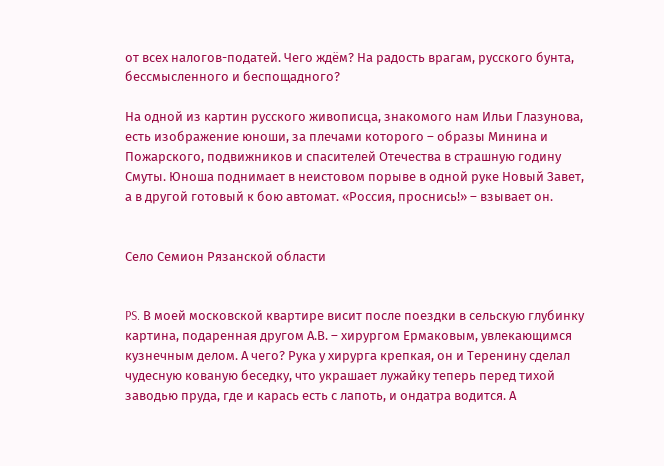от всех налогов-податей. Чего ждём? На радость врагам, русского бунта, бессмысленного и беспощадного?

На одной из картин русского живописца, знакомого нам Ильи Глазунова, есть изображение юноши, за плечами которого – образы Минина и Пожарского, подвижников и спасителей Отечества в страшную годину Смуты. Юноша поднимает в неистовом порыве в одной руке Новый Завет, а в другой готовый к бою автомат. «Россия, проснись!» – взывает он.


Село Семион Рязанской области


PS. В моей московской квартире висит после поездки в сельскую глубинку картина, подаренная другом А.В. – хирургом Ермаковым, увлекающимся кузнечным делом. А чего? Рука у хирурга крепкая, он и Теренину сделал чудесную кованую беседку, что украшает лужайку теперь перед тихой заводью пруда, где и карась есть с лапоть, и ондатра водится. А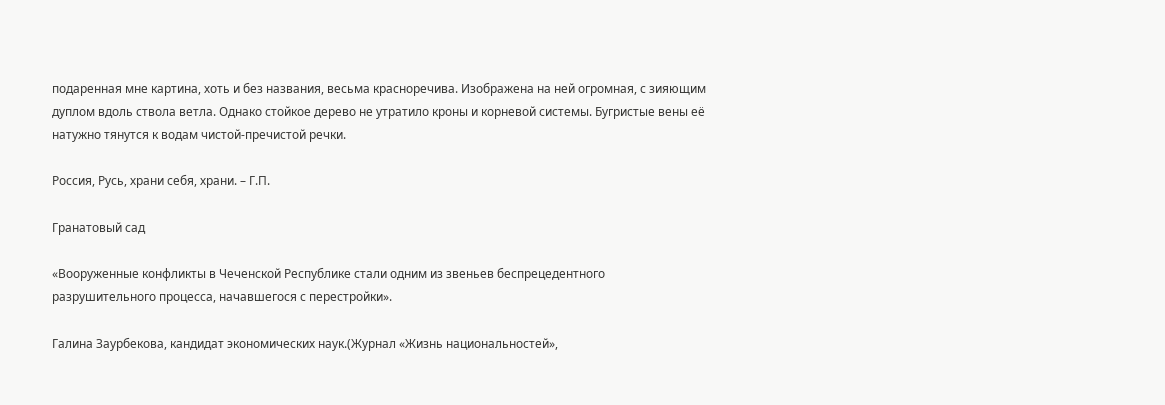подаренная мне картина, хоть и без названия, весьма красноречива. Изображена на ней огромная, с зияющим дуплом вдоль ствола ветла. Однако стойкое дерево не утратило кроны и корневой системы. Бугристые вены её натужно тянутся к водам чистой-пречистой речки.

Россия, Русь, храни себя, храни. – Г.П.

Гранатовый сад

«Вооруженные конфликты в Чеченской Республике стали одним из звеньев беспрецедентного разрушительного процесса, начавшегося с перестройки».

Галина Заурбекова, кандидат экономических наук.(Журнал «Жизнь национальностей»,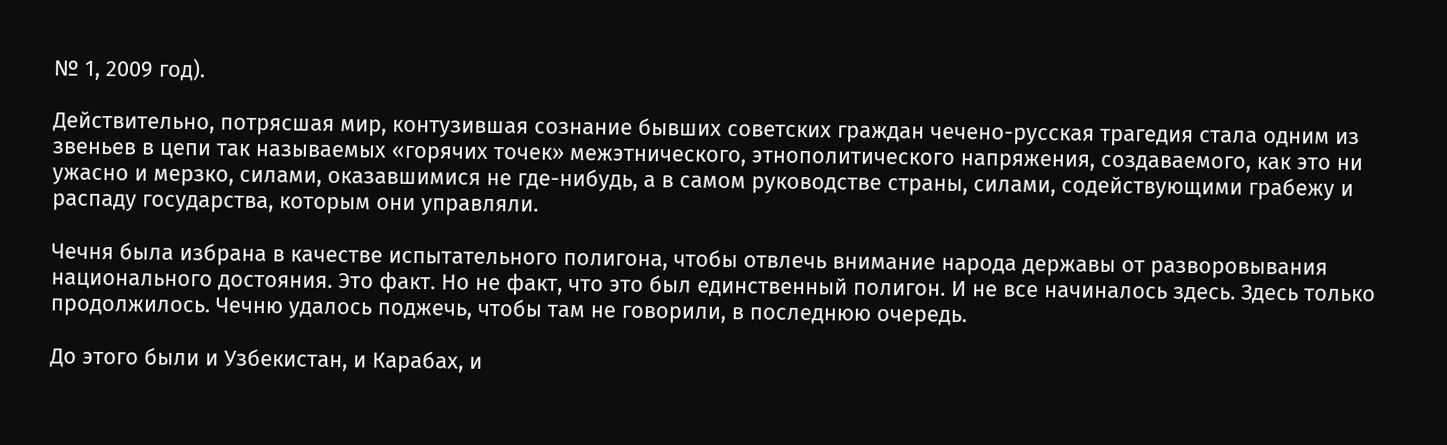№ 1, 2009 год).

Действительно, потрясшая мир, контузившая сознание бывших советских граждан чечено-русская трагедия стала одним из звеньев в цепи так называемых «горячих точек» межэтнического, этнополитического напряжения, создаваемого, как это ни ужасно и мерзко, силами, оказавшимися не где-нибудь, а в самом руководстве страны, силами, содействующими грабежу и распаду государства, которым они управляли.

Чечня была избрана в качестве испытательного полигона, чтобы отвлечь внимание народа державы от разворовывания национального достояния. Это факт. Но не факт, что это был единственный полигон. И не все начиналось здесь. Здесь только продолжилось. Чечню удалось поджечь, чтобы там не говорили, в последнюю очередь.

До этого были и Узбекистан, и Карабах, и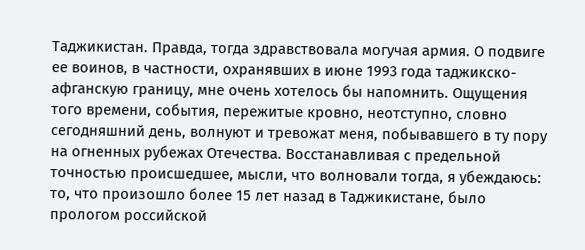Таджикистан. Правда, тогда здравствовала могучая армия. О подвиге ее воинов, в частности, охранявших в июне 1993 года таджикско-афганскую границу, мне очень хотелось бы напомнить. Ощущения того времени, события, пережитые кровно, неотступно, словно сегодняшний день, волнуют и тревожат меня, побывавшего в ту пору на огненных рубежах Отечества. Восстанавливая с предельной точностью происшедшее, мысли, что волновали тогда, я убеждаюсь: то, что произошло более 15 лет назад в Таджикистане, было прологом российской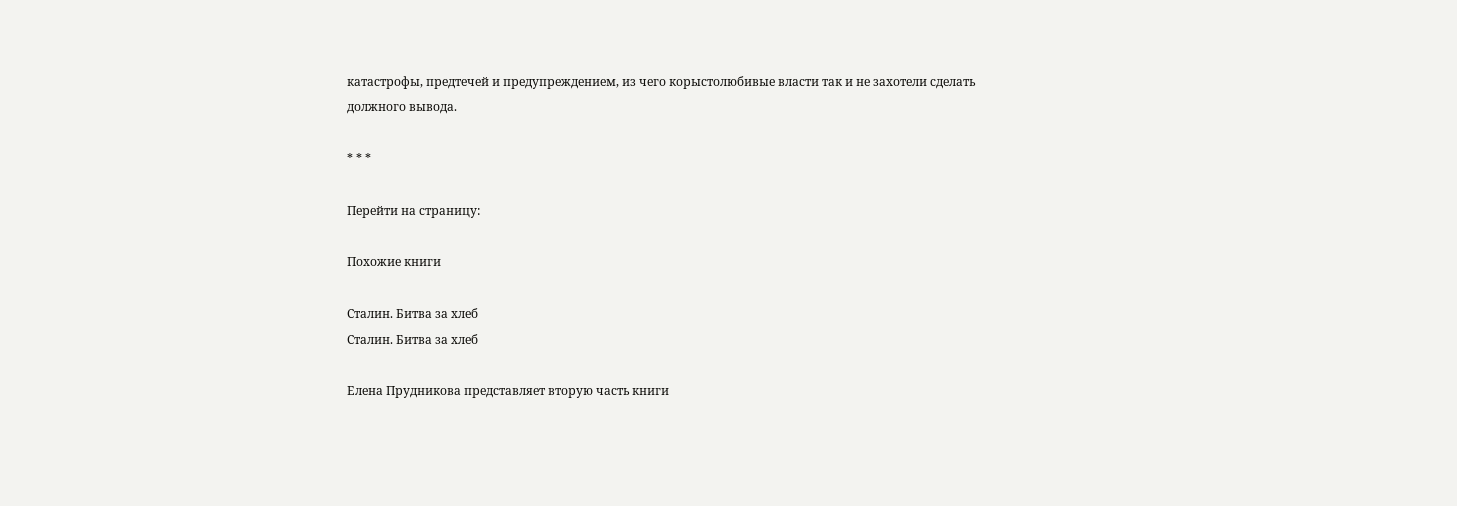катастрофы, предтечей и предупреждением, из чего корыстолюбивые власти так и не захотели сделать должного вывода.

* * *

Перейти на страницу:

Похожие книги

Сталин. Битва за хлеб
Сталин. Битва за хлеб

Елена Прудникова представляет вторую часть книги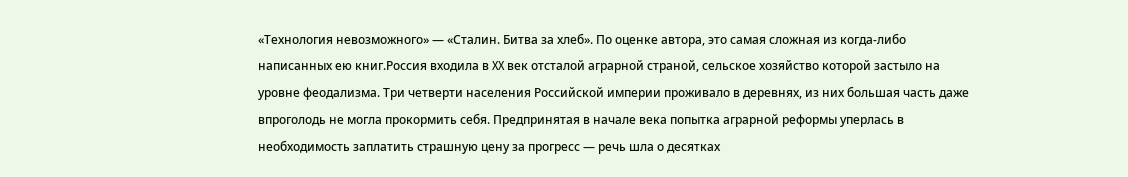«Технология невозможного» — «Сталин. Битва за хлеб». По оценке автора, это самая сложная из когда-либо написанных ею книг.Россия входила в XX век отсталой аграрной страной, сельское хозяйство которой застыло на уровне феодализма. Три четверти населения Российской империи проживало в деревнях, из них большая часть даже впроголодь не могла прокормить себя. Предпринятая в начале века попытка аграрной реформы уперлась в необходимость заплатить страшную цену за прогресс — речь шла о десятках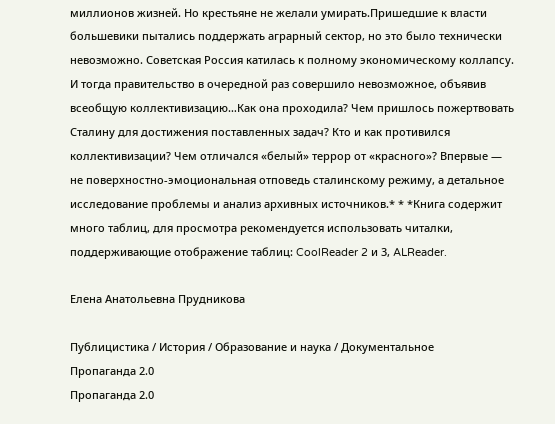миллионов жизней. Но крестьяне не желали умирать.Пришедшие к власти большевики пытались поддержать аграрный сектор, но это было технически невозможно. Советская Россия катилась к полному экономическому коллапсу. И тогда правительство в очередной раз совершило невозможное, объявив всеобщую коллективизацию…Как она проходила? Чем пришлось пожертвовать Сталину для достижения поставленных задач? Кто и как противился коллективизации? Чем отличался «белый» террор от «красного»? Впервые — не поверхностно-эмоциональная отповедь сталинскому режиму, а детальное исследование проблемы и анализ архивных источников.* * *Книга содержит много таблиц, для просмотра рекомендуется использовать читалки, поддерживающие отображение таблиц: CoolReader 2 и 3, ALReader.

Елена Анатольевна Прудникова

Публицистика / История / Образование и наука / Документальное
Пропаганда 2.0
Пропаганда 2.0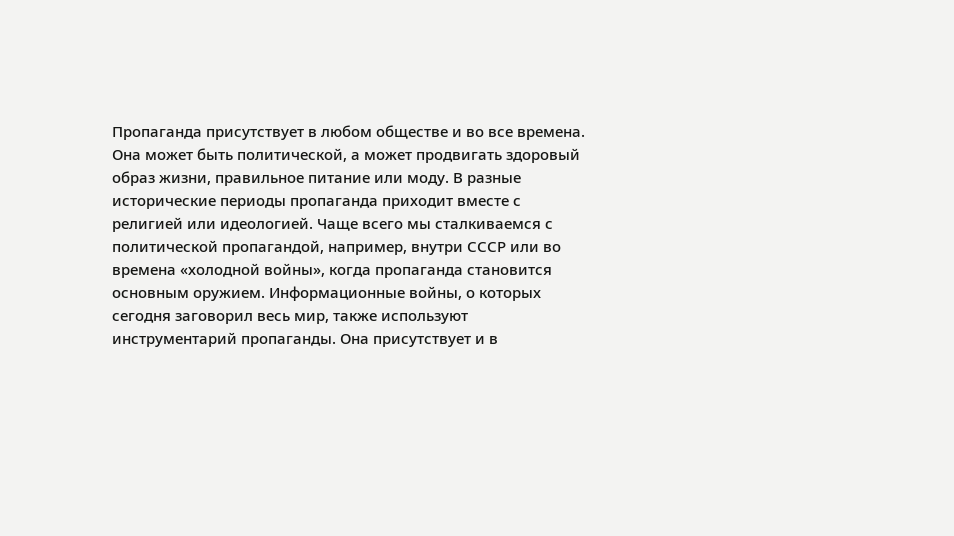Пропаганда присутствует в любом обществе и во все времена. Она может быть политической, а может продвигать здоровый образ жизни, правильное питание или моду. В разные исторические периоды пропаганда приходит вместе с религией или идеологией. Чаще всего мы сталкиваемся с политической пропагандой, например, внутри СССР или во времена «холодной войны», когда пропаганда становится основным оружием. Информационные войны, о которых сегодня заговорил весь мир, также используют инструментарий пропаганды. Она присутствует и в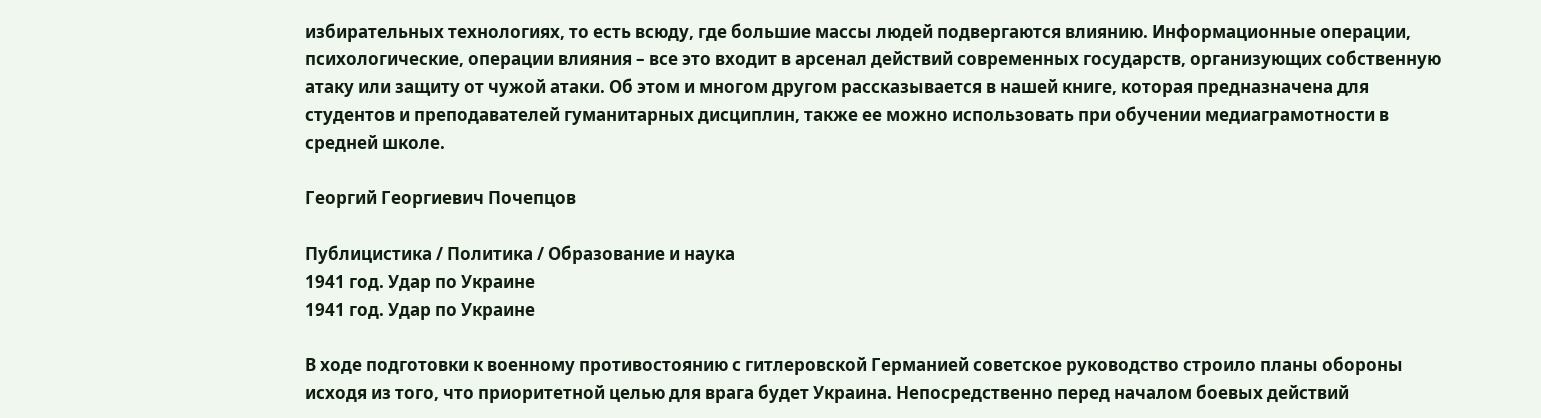избирательных технологиях, то есть всюду, где большие массы людей подвергаются влиянию. Информационные операции, психологические, операции влияния – все это входит в арсенал действий современных государств, организующих собственную атаку или защиту от чужой атаки. Об этом и многом другом рассказывается в нашей книге, которая предназначена для студентов и преподавателей гуманитарных дисциплин, также ее можно использовать при обучении медиаграмотности в средней школе.

Георгий Георгиевич Почепцов

Публицистика / Политика / Образование и наука
1941 год. Удар по Украине
1941 год. Удар по Украине

В ходе подготовки к военному противостоянию с гитлеровской Германией советское руководство строило планы обороны исходя из того, что приоритетной целью для врага будет Украина. Непосредственно перед началом боевых действий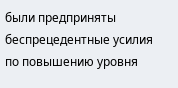были предприняты беспрецедентные усилия по повышению уровня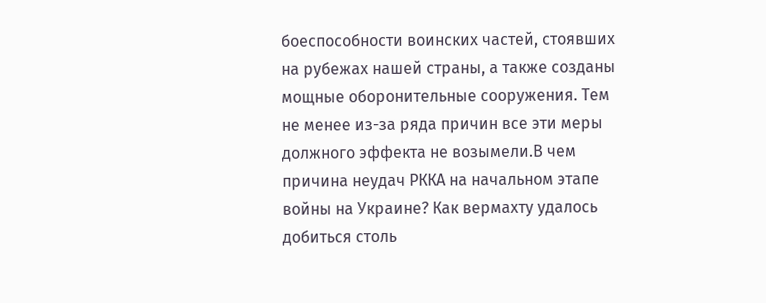боеспособности воинских частей, стоявших на рубежах нашей страны, а также созданы мощные оборонительные сооружения. Тем не менее из-за ряда причин все эти меры должного эффекта не возымели.В чем причина неудач РККА на начальном этапе войны на Украине? Как вермахту удалось добиться столь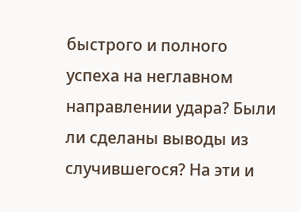быстрого и полного успеха на неглавном направлении удара? Были ли сделаны выводы из случившегося? На эти и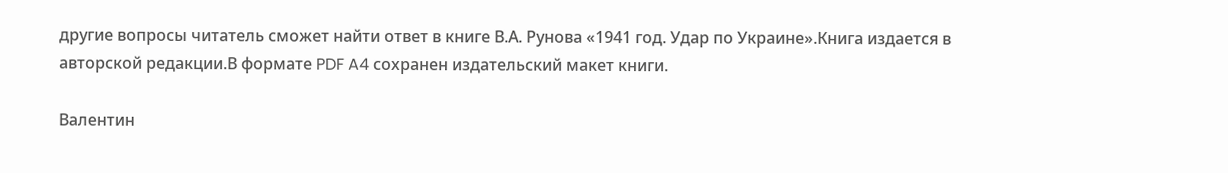другие вопросы читатель сможет найти ответ в книге В.А. Рунова «1941 год. Удар по Украине».Книга издается в авторской редакции.В формате PDF A4 сохранен издательский макет книги.

Валентин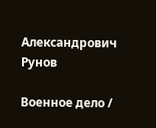Александрович Рунов

Военное дело /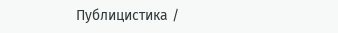Публицистика /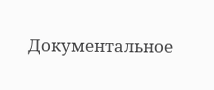Документальное